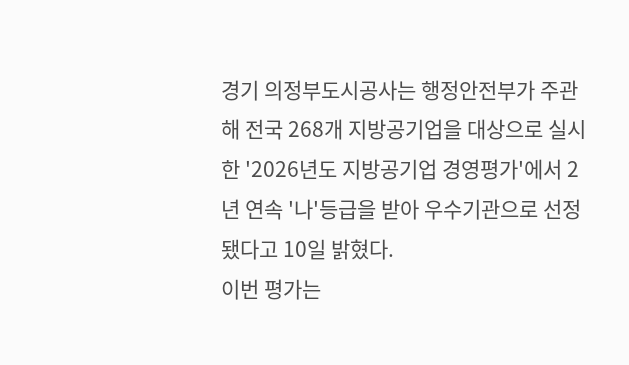경기 의정부도시공사는 행정안전부가 주관해 전국 268개 지방공기업을 대상으로 실시한 '2026년도 지방공기업 경영평가'에서 2년 연속 '나'등급을 받아 우수기관으로 선정됐다고 10일 밝혔다.
이번 평가는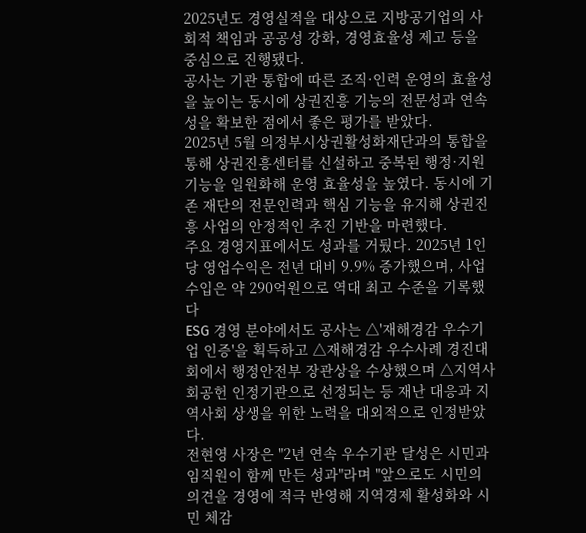2025년도 경영실적을 대상으로 지방공기업의 사회적 책임과 공공성 강화, 경영효율성 제고 등을 중심으로 진행됐다.
공사는 기관 통합에 따른 조직·인력 운영의 효율성을 높이는 동시에 상권진흥 기능의 전문성과 연속성을 확보한 점에서 좋은 평가를 받았다.
2025년 5월 의정부시상권활성화재단과의 통합을 통해 상권진흥센터를 신설하고 중복된 행정·지원 기능을 일원화해 운영 효율성을 높였다. 동시에 기존 재단의 전문인력과 핵심 기능을 유지해 상권진흥 사업의 안정적인 추진 기반을 마련했다.
주요 경영지표에서도 성과를 거뒀다. 2025년 1인당 영업수익은 전년 대비 9.9% 증가했으며, 사업수입은 약 290억원으로 역대 최고 수준을 기록했다
ESG 경영 분야에서도 공사는 △'재해경감 우수기업 인증'을 획득하고 △재해경감 우수사례 경진대회에서 행정안전부 장관상을 수상했으며 △지역사회공헌 인정기관으로 선정되는 등 재난 대응과 지역사회 상생을 위한 노력을 대외적으로 인정받았다.
전현영 사장은 "2년 연속 우수기관 달성은 시민과 임직원이 함께 만든 성과"라며 "앞으로도 시민의 의견을 경영에 적극 반영해 지역경제 활성화와 시민 체감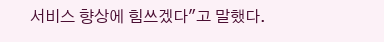서비스 향상에 힘쓰겠다"고 말했다.